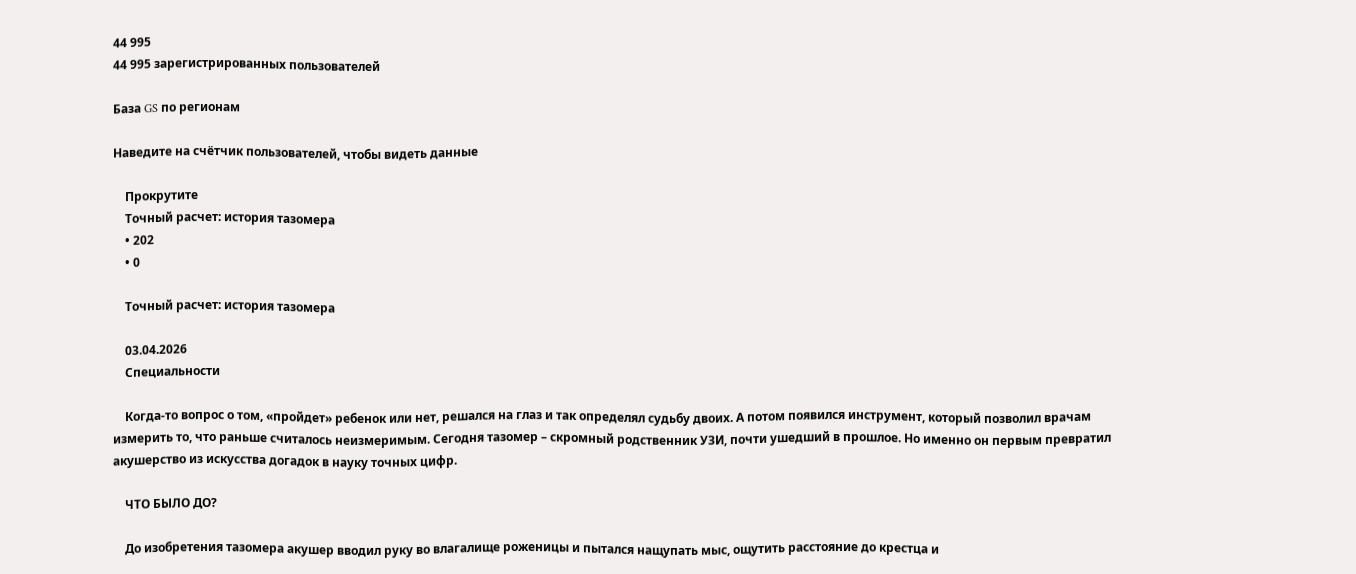44 995
44 995 зарегистрированных пользователей

База GS по регионам

Наведите на счётчик пользователей, чтобы видеть данные

    Прокрутите
    Точный расчет: история тазомера
    • 202
    • 0

    Точный расчет: история тазомера

    03.04.2026
    Специальности

    Когда-то вопрос о том, «пройдет» ребенок или нет, решался на глаз и так определял судьбу двоих. А потом появился инструмент, который позволил врачам измерить то, что раньше считалось неизмеримым. Сегодня тазомер – скромный родственник УЗИ, почти ушедший в прошлое. Но именно он первым превратил акушерство из искусства догадок в науку точных цифр.

    ЧТО БЫЛО ДО?

    До изобретения тазомера акушер вводил руку во влагалище роженицы и пытался нащупать мыс, ощутить расстояние до крестца и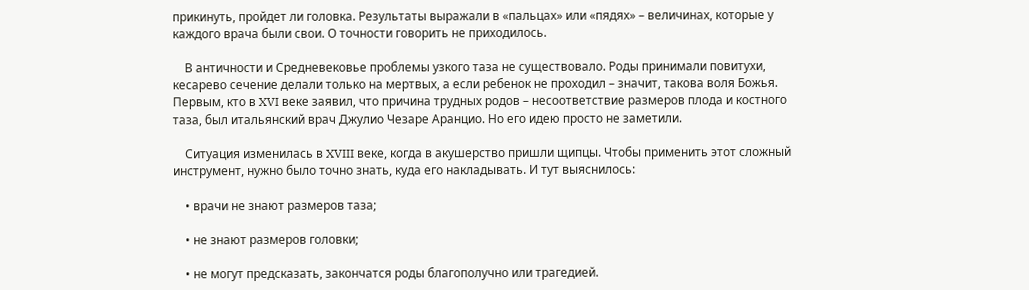прикинуть, пройдет ли головка. Результаты выражали в «пальцах» или «пядях» – величинах, которые у каждого врача были свои. О точности говорить не приходилось.

    В античности и Средневековье проблемы узкого таза не существовало. Роды принимали повитухи, кесарево сечение делали только на мертвых, а если ребенок не проходил – значит, такова воля Божья. Первым, кто в XVI веке заявил, что причина трудных родов – несоответствие размеров плода и костного таза, был итальянский врач Джулио Чезаре Аранцио. Но его идею просто не заметили.

    Ситуация изменилась в XVIII веке, когда в акушерство пришли щипцы. Чтобы применить этот сложный инструмент, нужно было точно знать, куда его накладывать. И тут выяснилось:

    • врачи не знают размеров таза;

    • не знают размеров головки;

    • не могут предсказать, закончатся роды благополучно или трагедией.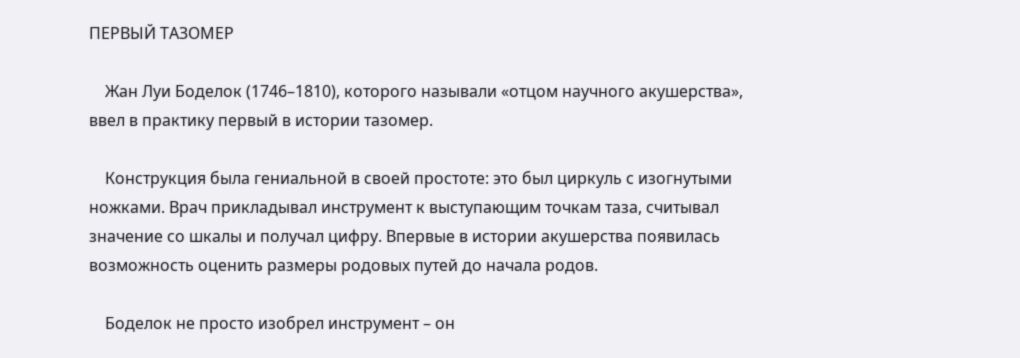ПЕРВЫЙ ТАЗОМЕР

    Жан Луи Боделок (1746–1810), которого называли «отцом научного акушерства», ввел в практику первый в истории тазомер.

    Конструкция была гениальной в своей простоте: это был циркуль с изогнутыми ножками. Врач прикладывал инструмент к выступающим точкам таза, считывал значение со шкалы и получал цифру. Впервые в истории акушерства появилась возможность оценить размеры родовых путей до начала родов.

    Боделок не просто изобрел инструмент – он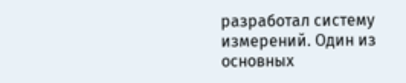разработал систему измерений. Один из основных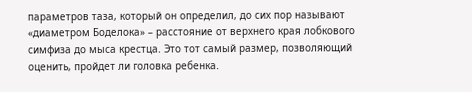параметров таза, который он определил, до сих пор называют «диаметром Боделока» – расстояние от верхнего края лобкового симфиза до мыса крестца. Это тот самый размер, позволяющий оценить, пройдет ли головка ребенка.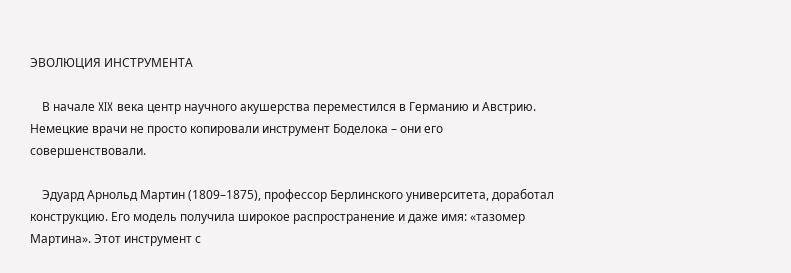ЭВОЛЮЦИЯ ИНСТРУМЕНТА

    В начале XIX века центр научного акушерства переместился в Германию и Австрию. Немецкие врачи не просто копировали инструмент Боделока – они его совершенствовали.

    Эдуард Арнольд Мартин (1809–1875), профессор Берлинского университета, доработал конструкцию. Его модель получила широкое распространение и даже имя: «тазомер Мартина». Этот инструмент с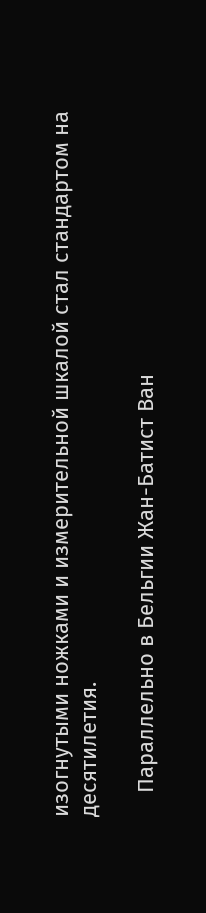изогнутыми ножками и измерительной шкалой стал стандартом на десятилетия.

    Параллельно в Бельгии Жан-Батист Ван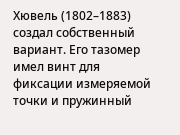Хювель (1802–1883) создал собственный вариант. Его тазомер имел винт для фиксации измеряемой точки и пружинный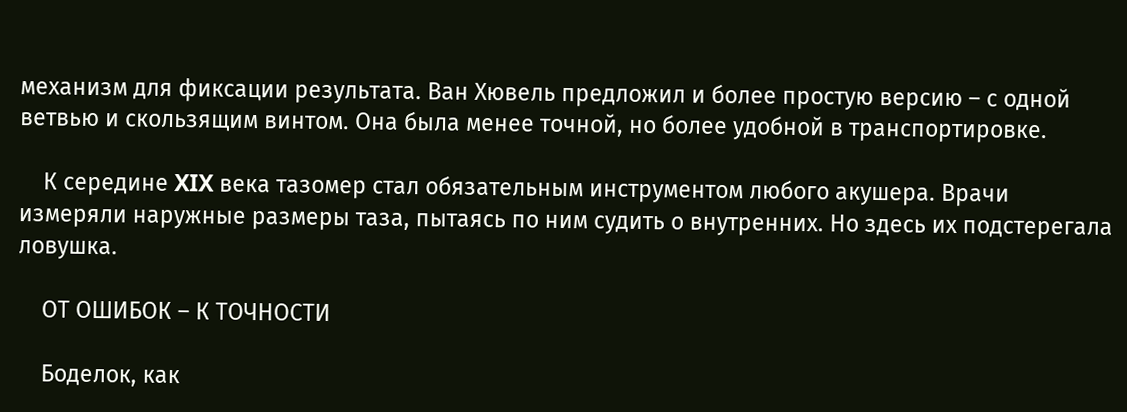механизм для фиксации результата. Ван Хювель предложил и более простую версию – с одной ветвью и скользящим винтом. Она была менее точной, но более удобной в транспортировке.

    К середине XIX века тазомер стал обязательным инструментом любого акушера. Врачи измеряли наружные размеры таза, пытаясь по ним судить о внутренних. Но здесь их подстерегала ловушка.

    ОТ ОШИБОК – К ТОЧНОСТИ

    Боделок, как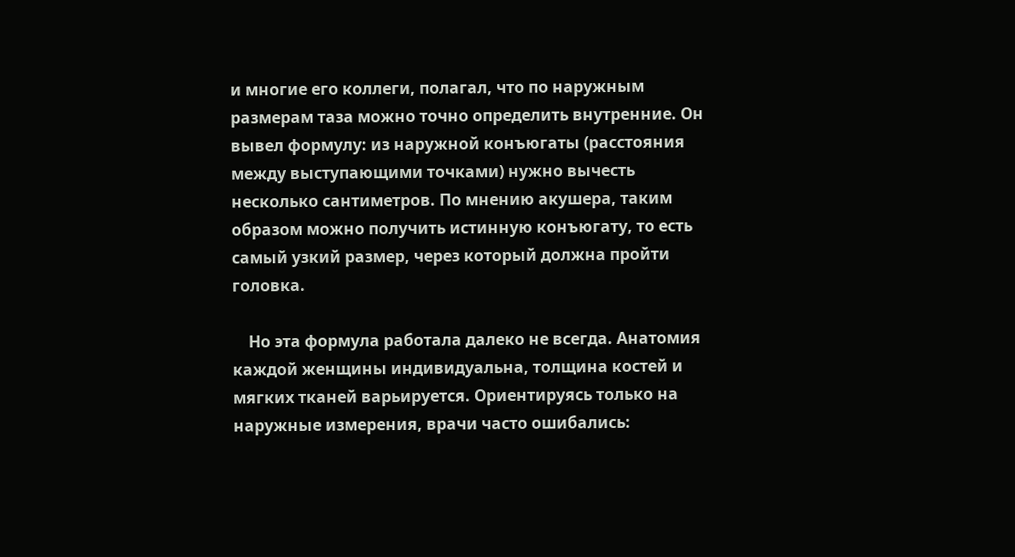и многие его коллеги, полагал, что по наружным размерам таза можно точно определить внутренние. Он вывел формулу: из наружной конъюгаты (расстояния между выступающими точками) нужно вычесть несколько сантиметров. По мнению акушера, таким образом можно получить истинную конъюгату, то есть самый узкий размер, через который должна пройти головка.

    Но эта формула работала далеко не всегда. Анатомия каждой женщины индивидуальна, толщина костей и мягких тканей варьируется. Ориентируясь только на наружные измерения, врачи часто ошибались: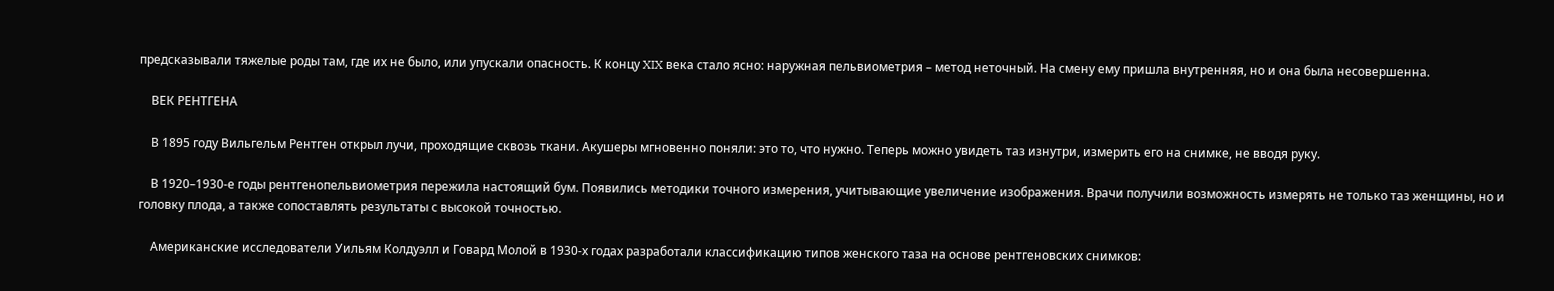предсказывали тяжелые роды там, где их не было, или упускали опасность. К концу XIX века стало ясно: наружная пельвиометрия – метод неточный. На смену ему пришла внутренняя, но и она была несовершенна.

    ВЕК РЕНТГЕНА

    В 1895 году Вильгельм Рентген открыл лучи, проходящие сквозь ткани. Акушеры мгновенно поняли: это то, что нужно. Теперь можно увидеть таз изнутри, измерить его на снимке, не вводя руку.

    В 1920–1930-е годы рентгенопельвиометрия пережила настоящий бум. Появились методики точного измерения, учитывающие увеличение изображения. Врачи получили возможность измерять не только таз женщины, но и головку плода, а также сопоставлять результаты с высокой точностью.

    Американские исследователи Уильям Колдуэлл и Говард Молой в 1930-х годах разработали классификацию типов женского таза на основе рентгеновских снимков: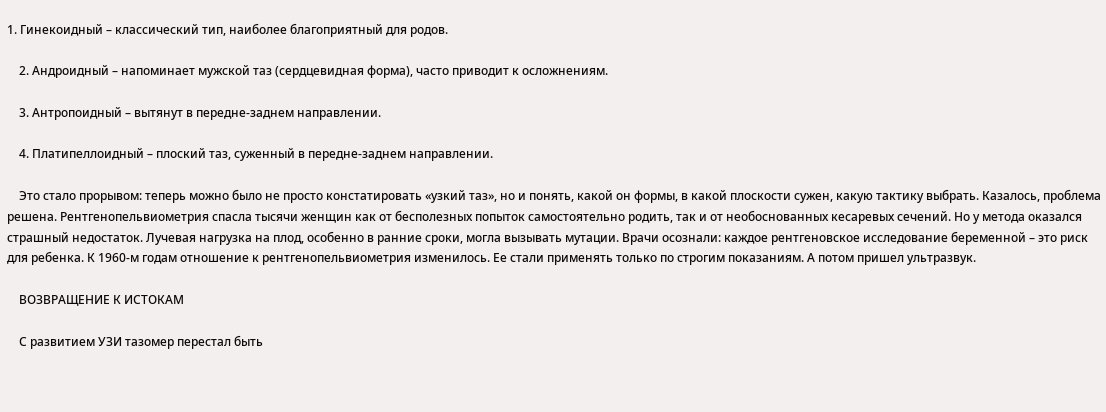1. Гинекоидный – классический тип, наиболее благоприятный для родов.

    2. Андроидный – напоминает мужской таз (сердцевидная форма), часто приводит к осложнениям.

    3. Антропоидный – вытянут в передне-заднем направлении.

    4. Платипеллоидный – плоский таз, суженный в передне-заднем направлении.

    Это стало прорывом: теперь можно было не просто констатировать «узкий таз», но и понять, какой он формы, в какой плоскости сужен, какую тактику выбрать. Казалось, проблема решена. Рентгенопельвиометрия спасла тысячи женщин как от бесполезных попыток самостоятельно родить, так и от необоснованных кесаревых сечений. Но у метода оказался страшный недостаток. Лучевая нагрузка на плод, особенно в ранние сроки, могла вызывать мутации. Врачи осознали: каждое рентгеновское исследование беременной – это риск для ребенка. К 1960-м годам отношение к рентгенопельвиометрия изменилось. Ее стали применять только по строгим показаниям. А потом пришел ультразвук.

    ВОЗВРАЩЕНИЕ К ИСТОКАМ

    С развитием УЗИ тазомер перестал быть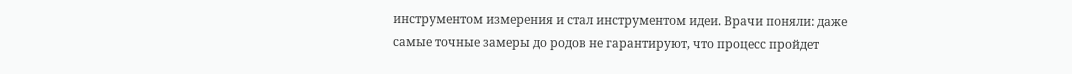инструментом измерения и стал инструментом идеи. Врачи поняли: даже самые точные замеры до родов не гарантируют, что процесс пройдет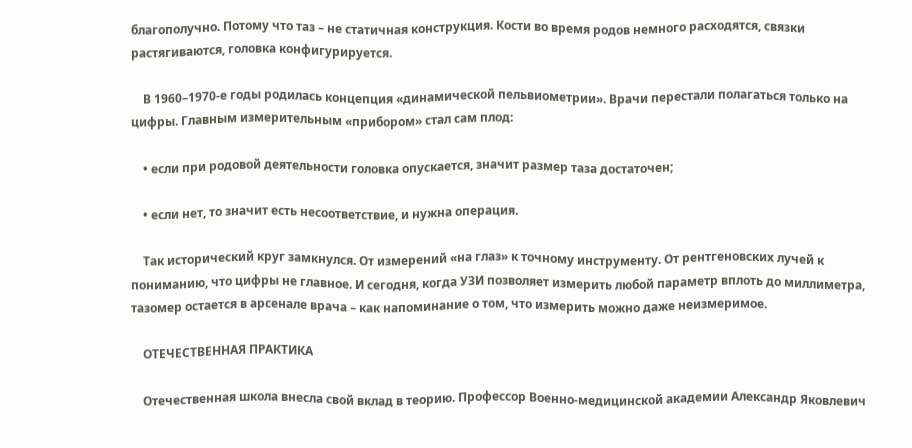благополучно. Потому что таз – не статичная конструкция. Кости во время родов немного расходятся, связки растягиваются, головка конфигурируется.

    В 1960–1970-е годы родилась концепция «динамической пельвиометрии». Врачи перестали полагаться только на цифры. Главным измерительным «прибором» стал сам плод:

    • если при родовой деятельности головка опускается, значит размер таза достаточен;

    • если нет, то значит есть несоответствие, и нужна операция.

    Так исторический круг замкнулся. От измерений «на глаз» к точному инструменту. От рентгеновских лучей к пониманию, что цифры не главное. И сегодня, когда УЗИ позволяет измерить любой параметр вплоть до миллиметра, тазомер остается в арсенале врача – как напоминание о том, что измерить можно даже неизмеримое.

    ОТЕЧЕСТВЕННАЯ ПРАКТИКА

    Отечественная школа внесла свой вклад в теорию. Профессор Военно-медицинской академии Александр Яковлевич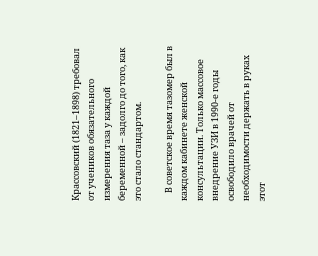Крассовский (1821–1898) требовал от учеников обязательного измерения таза у каждой беременной – задолго до того, как это стало стандартом.

    В советское время тазомер был в каждом кабинете женской консультации. Только массовое внедрение УЗИ в 1990-е годы освободило врачей от необходимости держать в руках этот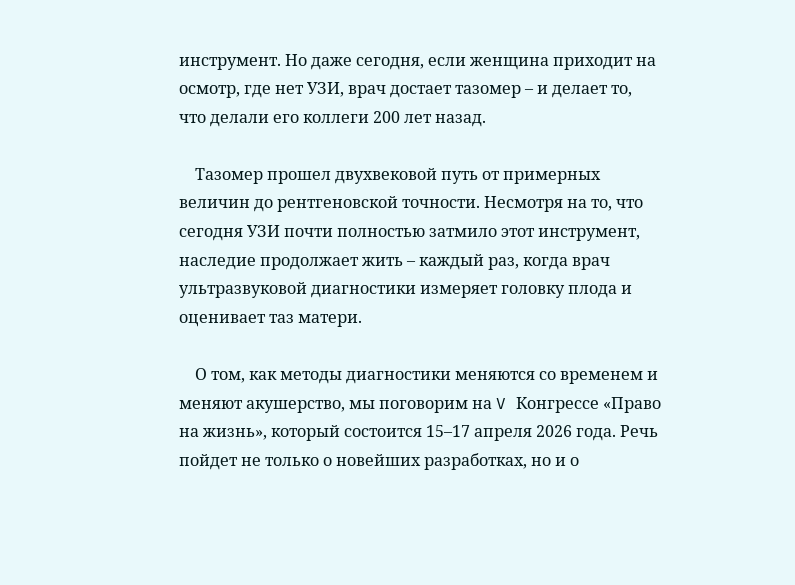инструмент. Но даже сегодня, если женщина приходит на осмотр, где нет УЗИ, врач достает тазомер – и делает то, что делали его коллеги 200 лет назад.

    Тазомер прошел двухвековой путь от примерных величин до рентгеновской точности. Несмотря на то, что сегодня УЗИ почти полностью затмило этот инструмент, наследие продолжает жить – каждый раз, когда врач ультразвуковой диагностики измеряет головку плода и оценивает таз матери.

    О том, как методы диагностики меняются со временем и меняют акушерство, мы поговорим на V Конгрессе «Право на жизнь», который состоится 15–17 апреля 2026 года. Речь пойдет не только о новейших разработках, но и о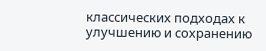классических подходах к улучшению и сохранению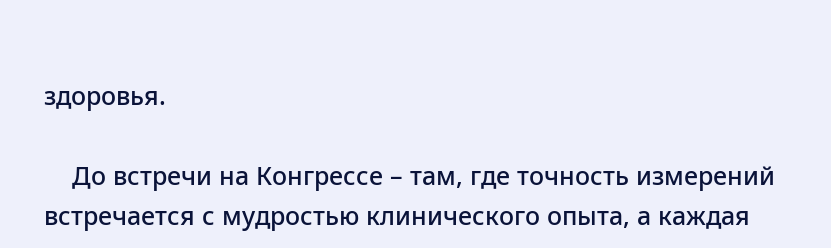здоровья.

    До встречи на Конгрессе – там, где точность измерений встречается с мудростью клинического опыта, а каждая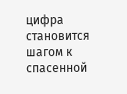цифра становится шагом к спасенной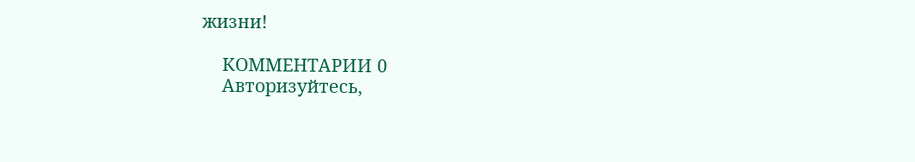жизни!

    КОММЕНТАРИИ 0
    Авторизуйтесь,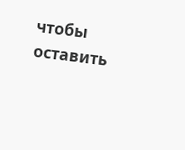чтобы оставить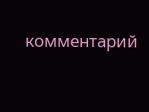комментарий